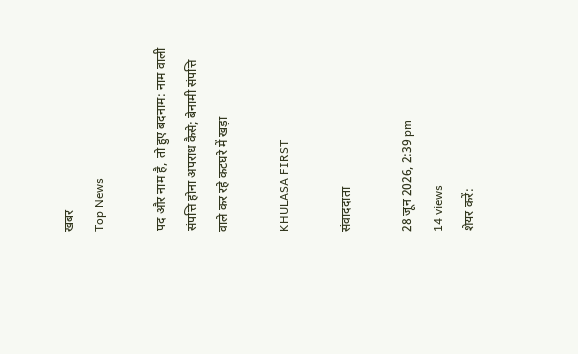खबर
Top News

पद और नाम है, तो हुए बदनाम: नाम वाली संपत्ति होना अपराध कैसे; बेनामी संपत्ति वाले कर रहे कटघरे में खड़ा

KHULASA FIRST

संवाददाता

28 जून 2026, 2:39 pm
14 views
शेयर करें: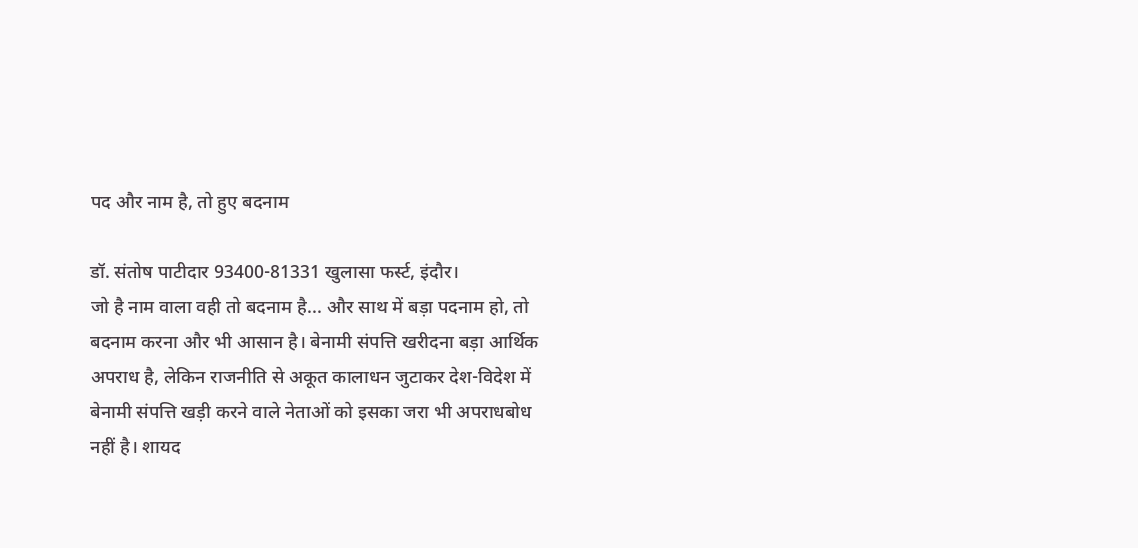पद और नाम है, तो हुए बदनाम

डॉ. संतोष पाटीदार 93400-81331 खुलासा फर्स्ट, इंदौर।
जो है नाम वाला वही तो बदनाम है... और साथ में बड़ा पदनाम हो, तो बदनाम करना और भी आसान है। बेनामी संपत्ति खरीदना बड़ा आर्थिक अपराध है, लेकिन राजनीति से अकूत कालाधन जुटाकर देश-विदेश में बेनामी संपत्ति खड़ी करने वाले नेताओं को इसका जरा भी अपराधबोध नहीं है। शायद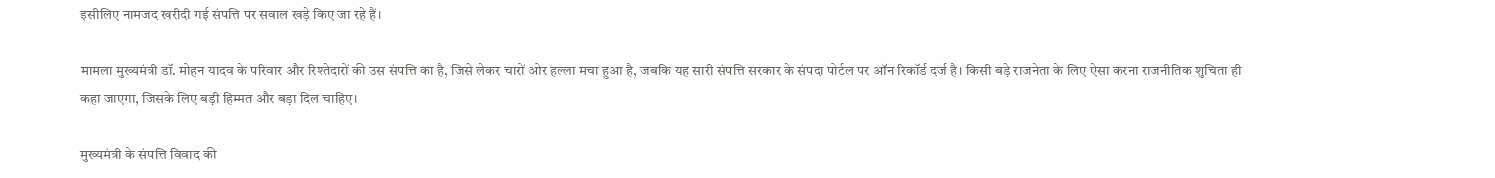इसीलिए नामजद खरीदी गई संपत्ति पर सवाल खड़े किए जा रहे हैं।

मामला मुख्यमंत्री डॉ. मोहन यादव के परिवार और रिश्तेदारों की उस संपत्ति का है, जिसे लेकर चारों ओर हल्ला मचा हुआ है, जबकि यह सारी संपत्ति सरकार के संपदा पोर्टल पर ऑन रिकॉर्ड दर्ज है। किसी बड़े राजनेता के लिए ऐसा करना राजनीतिक शुचिता ही कहा जाएगा, जिसके लिए बड़ी हिम्मत और बड़ा दिल चाहिए।

मुख्यमंत्री के संपत्ति विवाद की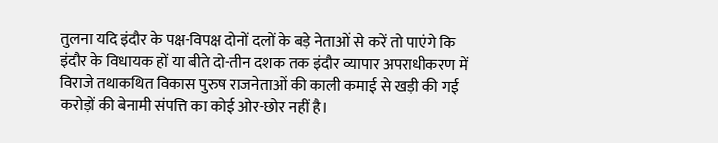तुलना यदि इंदौर के पक्ष-विपक्ष दोनों दलों के बड़े नेताओं से करें तो पाएंगे कि इंदौर के विधायक हों या बीते दो-तीन दशक तक इंदौर व्यापार अपराधीकरण में विराजे तथाकथित विकास पुरुष राजनेताओं की काली कमाई से खड़ी की गई करोड़ों की बेनामी संपत्ति का कोई ओर-छोर नहीं है।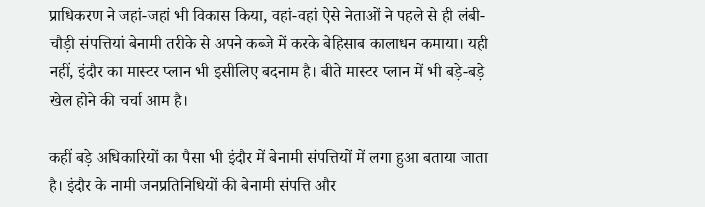प्राधिकरण ने जहां-जहां भी विकास किया, वहां-वहां ऐसे नेताओं ने पहले से ही लंबी-चौड़ी संपत्तियां बेनामी तरीके से अपने कब्जे में करके बेहिसाब कालाधन कमाया। यही नहीं, इंदौर का मास्टर प्लान भी इसीलिए बदनाम है। बीते मास्टर प्लान में भी बड़े-बड़े खेल होने की चर्चा आम है।

कहीं बड़े अधिकारियों का पैसा भी इंदौर में बेनामी संपत्तियों में लगा हुआ बताया जाता है। इंदौर के नामी जनप्रतिनिधियों की बेनामी संपत्ति और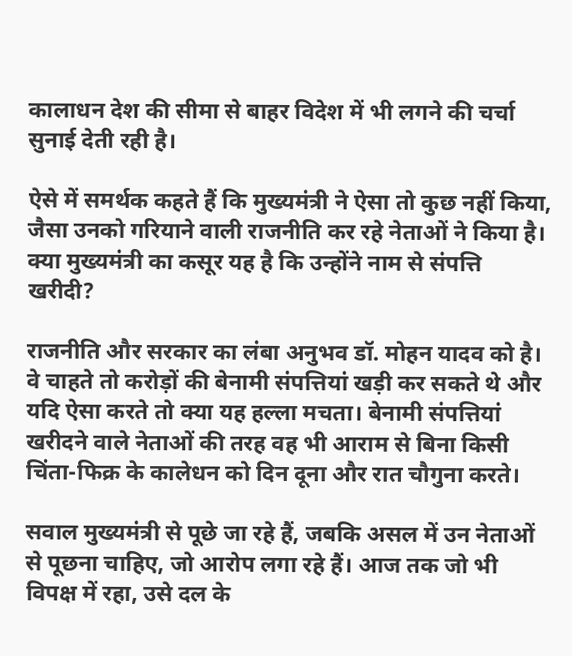कालाधन देश की सीमा से बाहर विदेश में भी लगने की चर्चा सुनाई देती रही है।

ऐसे में समर्थक कहते हैं कि मुख्यमंत्री ने ऐसा तो कुछ नहीं किया, जैसा उनको गरियाने वाली राजनीति कर रहे नेताओं ने किया है। क्या मुख्यमंत्री का कसूर यह है कि उन्होंने नाम से संपत्ति खरीदी?

राजनीति और सरकार का लंबा अनुभव डॉ. मोहन यादव को है। वे चाहते तो करोड़ों की बेनामी संपत्तियां खड़ी कर सकते थे और यदि ऐसा करते तो क्या यह हल्ला मचता। बेनामी संपत्तियां खरीदने वाले नेताओं की तरह वह भी आराम से बिना किसी चिंता-फिक्र के कालेधन को दिन दूना और रात चौगुना करते।

सवाल मुख्यमंत्री से पूछे जा रहे हैं, जबकि असल में उन नेताओं से पूछना चाहिए, जो आरोप लगा रहे हैं। आज तक जो भी विपक्ष में रहा, उसे दल के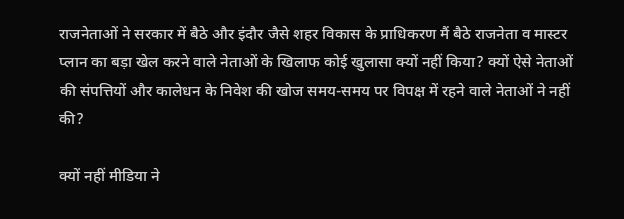राजनेताओं ने सरकार में बैठे और इंदौर जैसे शहर विकास के प्राधिकरण मैं बैठे राजनेता व मास्टर प्लान का बड़ा खेल करने वाले नेताओं के खिलाफ कोई खुलासा क्यों नहीं किया? क्यों ऐसे नेताओं की संपत्तियों और कालेधन के निवेश की खोज समय-समय पर विपक्ष में रहने वाले नेताओं ने नहीं की?

क्यों नहीं मीडिया ने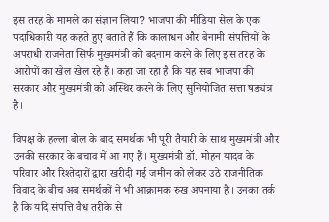इस तरह के मामले का संज्ञान लिया? भाजपा की मीडिया सेल के एक पदाधिकारी यह कहते हुए बताते हैं कि कालाधन और बेनामी संपत्तियों के अपराधी राजनेता सिर्फ मुख्यमंत्री को बदनाम करने के लिए इस तरह के आरोपों का खेल खेल रहे हैं। कहा जा रहा है कि यह सब भाजपा की सरकार और मुख्यमंत्री को अस्थिर करने के लिए सुनियोजित सत्ता षड्यंत्र है।

विपक्ष के हल्ला बोल के बाद समर्थक भी पूरी तैयारी के साथ मुख्यमंत्री और उनकी सरकार के बचाव में आ गए हैं। मुख्यमंत्री डॉ. मोहन यादव के परिवार और रिश्तेदारों द्वारा खरीदी गई जमीन को लेकर उठे राजनीतिक विवाद के बीच अब समर्थकों ने भी आक्रामक रुख अपनाया है। उनका तर्क है कि यदि संपत्ति वैध तरीके से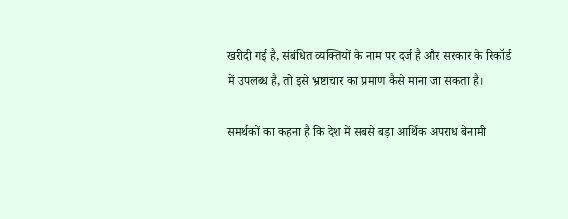खरीदी गई है, संबंधित व्यक्तियों के नाम पर दर्ज है और सरकार के रिकॉर्ड में उपलब्ध है, तो इसे भ्रष्टाचार का प्रमाण कैसे माना जा सकता है।

समर्थकों का कहना है कि देश में सबसे बड़ा आर्थिक अपराध बेनामी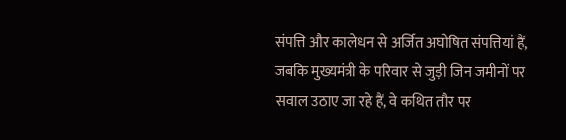संपत्ति और कालेधन से अर्जित अघोषित संपत्तियां हैं, जबकि मुख्यमंत्री के परिवार से जुड़ी जिन जमीनों पर सवाल उठाए जा रहे हैं, वे कथित तौर पर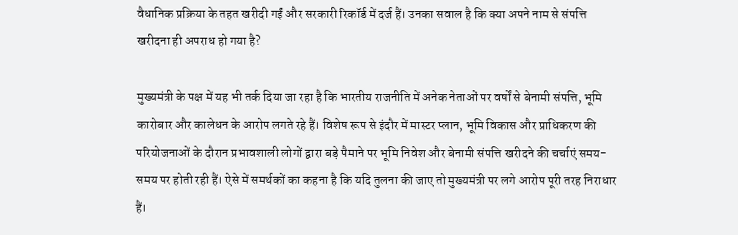वैधानिक प्रक्रिया के तहत खरीदी गईं और सरकारी रिकॉर्ड में दर्ज हैं। उनका सवाल है कि क्या अपने नाम से संपत्ति खरीदना ही अपराध हो गया है?

मुख्यमंत्री के पक्ष में यह भी तर्क दिया जा रहा है कि भारतीय राजनीति में अनेक नेताओं पर वर्षों से बेनामी संपत्ति, भूमि कारोबार और कालेधन के आरोप लगते रहे हैं। विशेष रूप से इंदौर में मास्टर प्लान, भूमि विकास और प्राधिकरण की परियोजनाओं के दौरान प्रभावशाली लोगों द्वारा बड़े पैमाने पर भूमि निवेश और बेनामी संपत्ति खरीदने की चर्चाएं समय-समय पर होती रही हैं। ऐसे में समर्थकों का कहना है कि यदि तुलना की जाए तो मुख्यमंत्री पर लगे आरोप पूरी तरह निराधार हैं।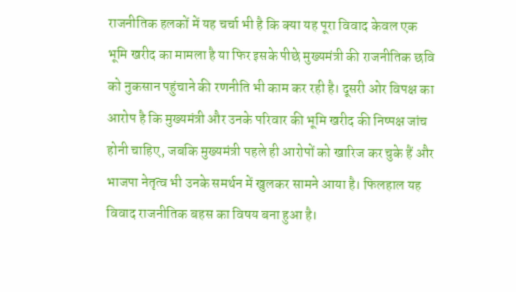राजनीतिक हलकों में यह चर्चा भी है कि क्या यह पूरा विवाद केवल एक भूमि खरीद का मामला है या फिर इसके पीछे मुख्यमंत्री की राजनीतिक छवि को नुकसान पहुंचाने की रणनीति भी काम कर रही है। दूसरी ओर विपक्ष का आरोप है कि मुख्यमंत्री और उनके परिवार की भूमि खरीद की निष्पक्ष जांच होनी चाहिए, जबकि मुख्यमंत्री पहले ही आरोपों को खारिज कर चुके हैं और भाजपा नेतृत्व भी उनके समर्थन में खुलकर सामने आया है। फिलहाल यह विवाद राजनीतिक बहस का विषय बना हुआ है।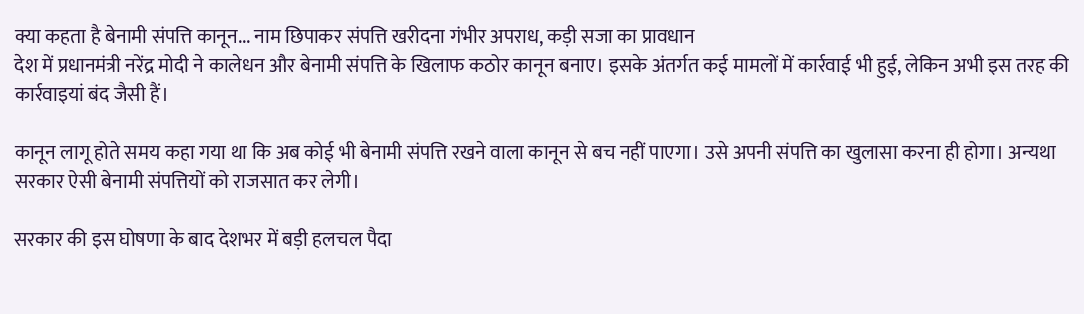क्या कहता है बेनामी संपत्ति कानून... नाम छिपाकर संपत्ति खरीदना गंभीर अपराध, कड़ी सजा का प्रावधान
देश में प्रधानमंत्री नरेंद्र मोदी ने कालेधन और बेनामी संपत्ति के खिलाफ कठोर कानून बनाए। इसके अंतर्गत कई मामलों में कार्रवाई भी हुई, लेकिन अभी इस तरह की कार्रवाइयां बंद जैसी हैं।

कानून लागू होते समय कहा गया था कि अब कोई भी बेनामी संपत्ति रखने वाला कानून से बच नहीं पाएगा। उसे अपनी संपत्ति का खुलासा करना ही होगा। अन्यथा सरकार ऐसी बेनामी संपत्तियों को राजसात कर लेगी।

सरकार की इस घोषणा के बाद देशभर में बड़ी हलचल पैदा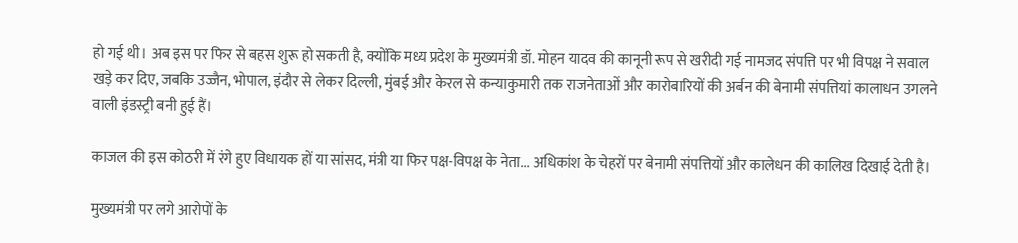हो गई थी। अब इस पर फिर से बहस शुरू हो सकती है, क्योंकि मध्य प्रदेश के मुख्यमंत्री डॉ. मोहन यादव की कानूनी रूप से खरीदी गई नामजद संपत्ति पर भी विपक्ष ने सवाल खड़े कर दिए, जबकि उज्जैन, भोपाल, इंदौर से लेकर दिल्ली, मुंबई और केरल से कन्याकुमारी तक राजनेताओं और कारोबारियों की अर्बन की बेनामी संपत्तियां कालाधन उगलने वाली इंडस्ट्री बनी हुई हैं।

काजल की इस कोठरी में रंगे हुए विधायक हों या सांसद, मंत्री या फिर पक्ष-विपक्ष के नेता... अधिकांश के चेहरों पर बेनामी संपत्तियों और कालेधन की कालिख दिखाई देती है।

मुख्यमंत्री पर लगे आरोपों के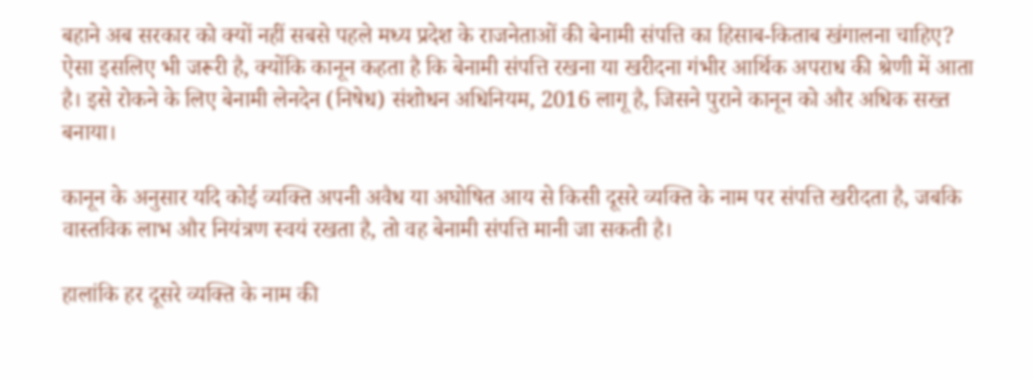बहाने अब सरकार को क्यों नहीं सबसे पहले मध्य प्रदेश के राजनेताओं की बेनामी संपत्ति का हिसाब-किताब खंगालना चाहिए? ऐसा इसलिए भी जरूरी है, क्योंकि कानून कहता है कि बेनामी संपत्ति रखना या खरीदना गंभीर आर्थिक अपराध की श्रेणी में आता है। इसे रोकने के लिए बेनामी लेनदेन (निषेध) संशोधन अधिनियम, 2016 लागू है, जिसने पुराने कानून को और अधिक सख्त बनाया।

कानून के अनुसार यदि कोई व्यक्ति अपनी अवैध या अघोषित आय से किसी दूसरे व्यक्ति के नाम पर संपत्ति खरीदता है, जबकि वास्तविक लाभ और नियंत्रण स्वयं रखता है, तो वह बेनामी संपत्ति मानी जा सकती है।

हालांकि हर दूसरे व्यक्ति के नाम की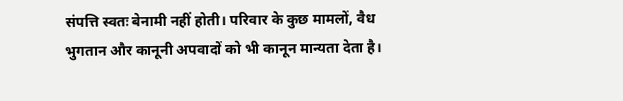संपत्ति स्वतः बेनामी नहीं होती। परिवार के कुछ मामलों, वैध भुगतान और कानूनी अपवादों को भी कानून मान्यता देता है।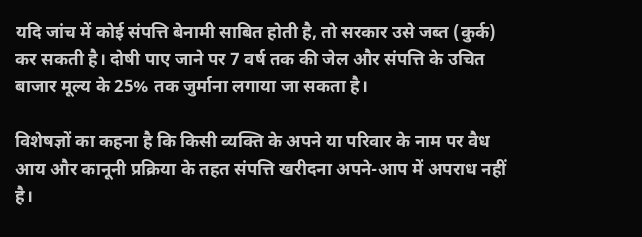यदि जांच में कोई संपत्ति बेनामी साबित होती है, तो सरकार उसे जब्त (कुर्क) कर सकती है। दोषी पाए जाने पर 7 वर्ष तक की जेल और संपत्ति के उचित बाजार मूल्य के 25% तक जुर्माना लगाया जा सकता है।

विशेषज्ञों का कहना है कि किसी व्यक्ति के अपने या परिवार के नाम पर वैध आय और कानूनी प्रक्रिया के तहत संपत्ति खरीदना अपने-आप में अपराध नहीं है।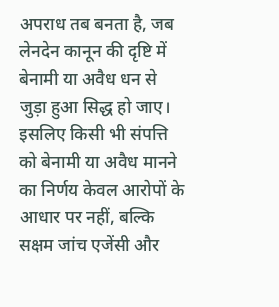अपराध तब बनता है, जब लेनदेन कानून की दृष्टि में बेनामी या अवैध धन से जुड़ा हुआ सिद्ध हो जाए। इसलिए किसी भी संपत्ति को बेनामी या अवैध मानने का निर्णय केवल आरोपों के आधार पर नहीं, बल्कि सक्षम जांच एजेंसी और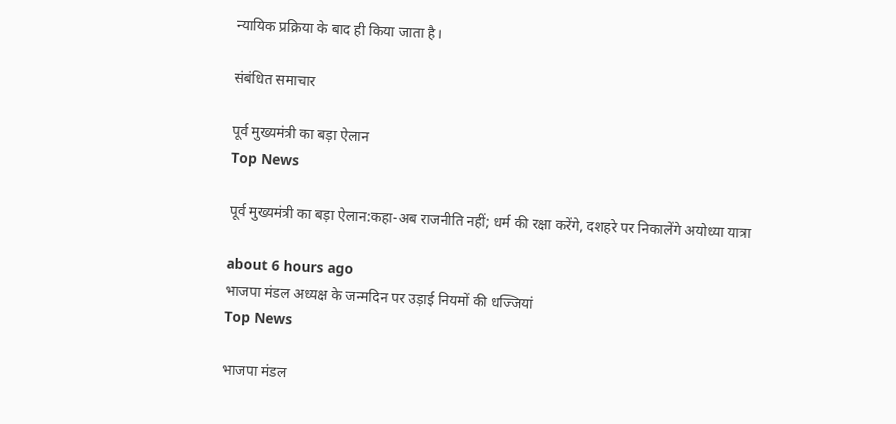न्यायिक प्रक्रिया के बाद ही किया जाता है।

संबंधित समाचार

पूर्व मुख्यमंत्री का बड़ा ऐलान
Top News

पूर्व मुख्यमंत्री का बड़ा ऐलान:कहा-अब राजनीति नहीं; धर्म की रक्षा करेंगे, दशहरे पर निकालेंगे अयोध्या यात्रा

about 6 hours ago
भाजपा मंडल अध्यक्ष के जन्मदिन पर उड़ाई नियमों की धज्जियां
Top News

भाजपा मंडल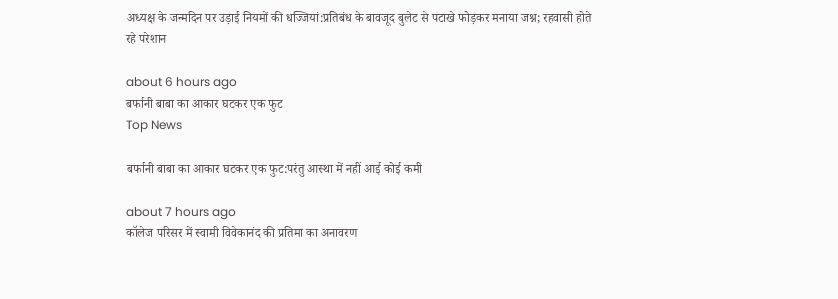अध्यक्ष के जन्मदिन पर उड़ाई नियमों की धज्जियां:प्रतिबंध के बावजूद बुलेट से पटाखे फोड़कर मनाया जश्न; रहवासी होते रहे परेशान

about 6 hours ago
बर्फानी बाबा का आकार घटकर एक फुट
Top News

बर्फानी बाबा का आकार घटकर एक फुट:परंतु आस्था में नहीं आई कोई कमी

about 7 hours ago
कॉलेज परिसर में स्वामी विवेकानंद की प्रतिमा का अनावरण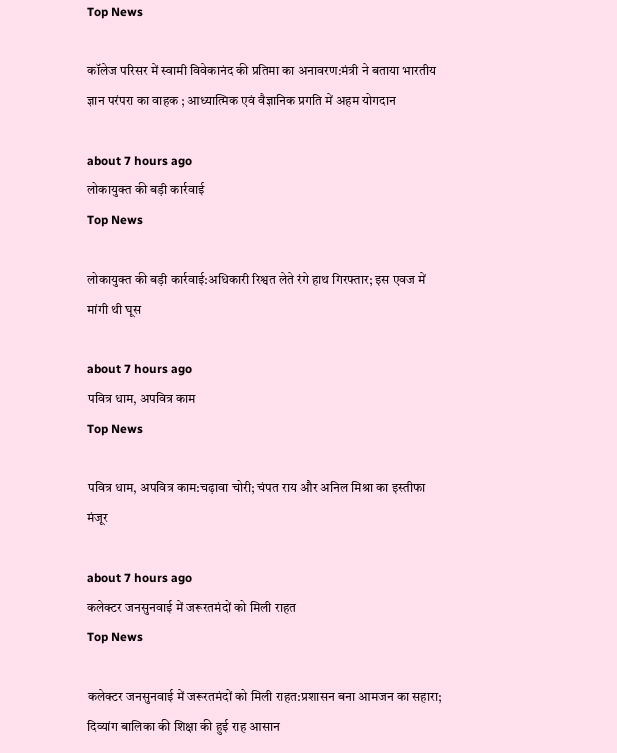Top News

कॉलेज परिसर में स्वामी विवेकानंद की प्रतिमा का अनावरण:मंत्री ने बताया भारतीय ज्ञान परंपरा का वाहक ; आध्यात्मिक एवं वैज्ञानिक प्रगति में अहम योगदान

about 7 hours ago
लोकायुक्त की बड़ी कार्रवाई
Top News

लोकायुक्त की बड़ी कार्रवाई:अधिकारी रिश्वत लेते रंगे हाथ गिरफ्तार; इस एवज में मांगी थी घूस

about 7 hours ago
पवित्र धाम, अपवित्र काम
Top News

पवित्र धाम, अपवित्र काम:चढ़ावा चोरी; चंपत राय और अनिल मिश्रा का इस्तीफा मंजूर

about 7 hours ago
कलेक्टर जनसुनवाई में जरूरतमंदों को मिली राहत
Top News

कलेक्टर जनसुनवाई में जरूरतमंदों को मिली राहत:प्रशासन बना आमजन का सहारा; दिव्यांग बालिका की शिक्षा की हुई राह आसान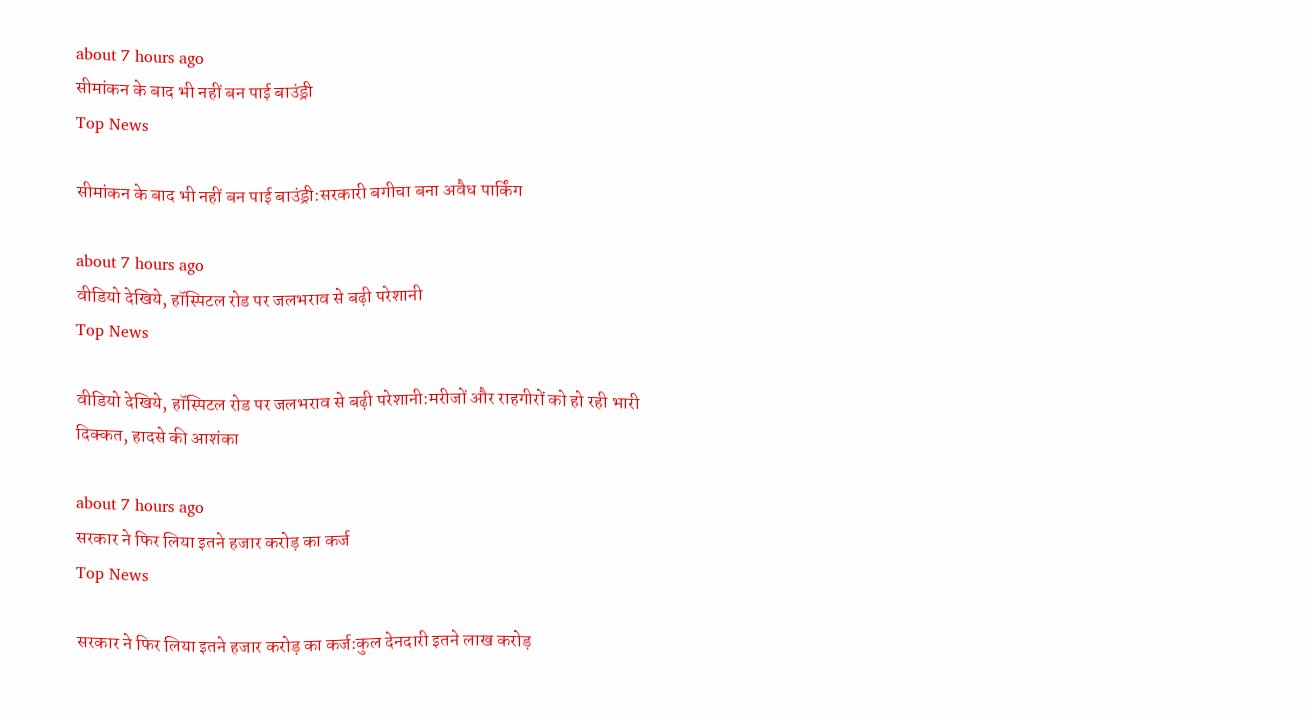about 7 hours ago
सीमांकन के बाद भी नहीं बन पाई बाउंड्री
Top News

सीमांकन के बाद भी नहीं बन पाई बाउंड्री:सरकारी बगीचा बना अवैध पार्किंग

about 7 hours ago
वीडियो देखिये, हॉस्पिटल रोड पर जलभराव से बढ़ी परेशानी
Top News

वीडियो देखिये, हॉस्पिटल रोड पर जलभराव से बढ़ी परेशानी:मरीजों और राहगीरों को हो रही भारी दिक्कत, हादसे की आशंका

about 7 hours ago
सरकार ने फिर लिया इतने हजार करोड़ का कर्ज
Top News

सरकार ने फिर लिया इतने हजार करोड़ का कर्ज:कुल देनदारी इतने लाख करोड़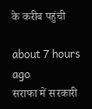के करीब पहुंची

about 7 hours ago
सराफा में सरकारी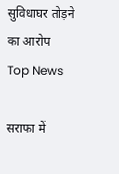सुविधाघर तोड़ने का आरोप
Top News

सराफा में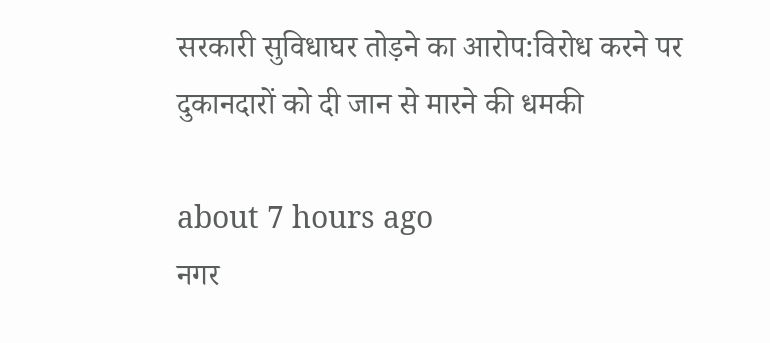सरकारी सुविधाघर तोड़ने का आरोप:विरोध करने पर दुकानदारों को दी जान से मारने की धमकी

about 7 hours ago
नगर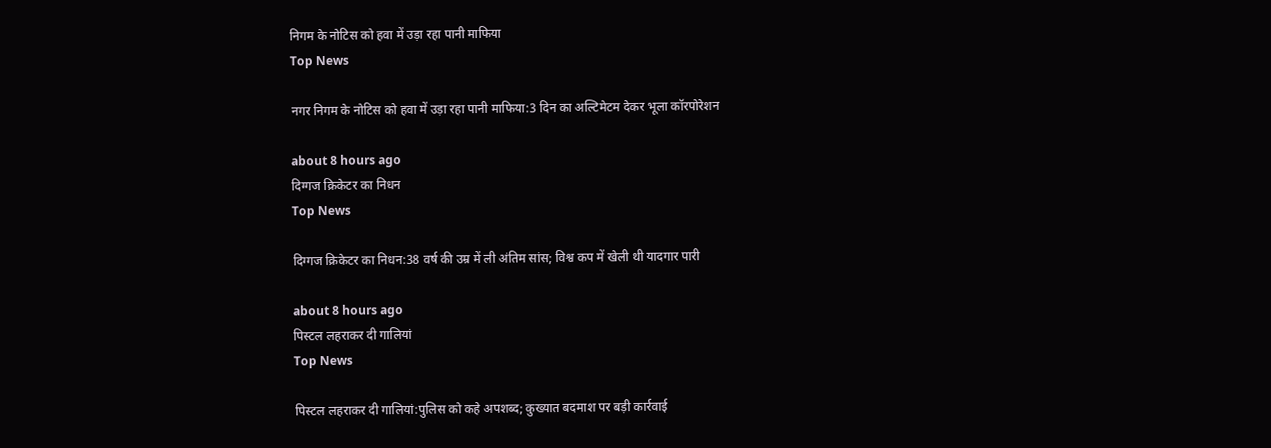निगम के नोटिस को हवा में उड़ा रहा पानी माफिया
Top News

नगर निगम के नोटिस को हवा में उड़ा रहा पानी माफिया:3 दिन का अल्टिमेटम देकर भूला कॉरपोरेशन

about 8 hours ago
दिग्गज क्रिकेटर का निधन
Top News

दिग्गज क्रिकेटर का निधन:38 वर्ष की उम्र में ली अंतिम सांस; विश्व कप में खेली थी यादगार पारी

about 8 hours ago
पिस्टल लहराकर दी गालियां
Top News

पिस्टल लहराकर दी गालियां:पुलिस को कहे अपशब्द; कुख्यात बदमाश पर बड़ी कार्रवाई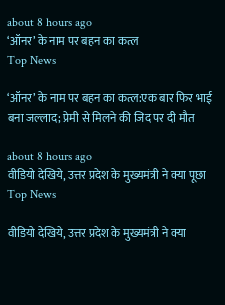about 8 hours ago
‘ऑनर’ के नाम पर बहन का कत्ल
Top News

‘ऑनर’ के नाम पर बहन का कत्ल:एक बार फिर भाई बना जल्लाद; प्रेमी से मिलने की जिद पर दी मौत

about 8 hours ago
वीडियो देखिये, उत्तर प्रदेश के मुख्यमंत्री ने क्या पूछा
Top News

वीडियो देखिये, उत्तर प्रदेश के मुख्यमंत्री ने क्या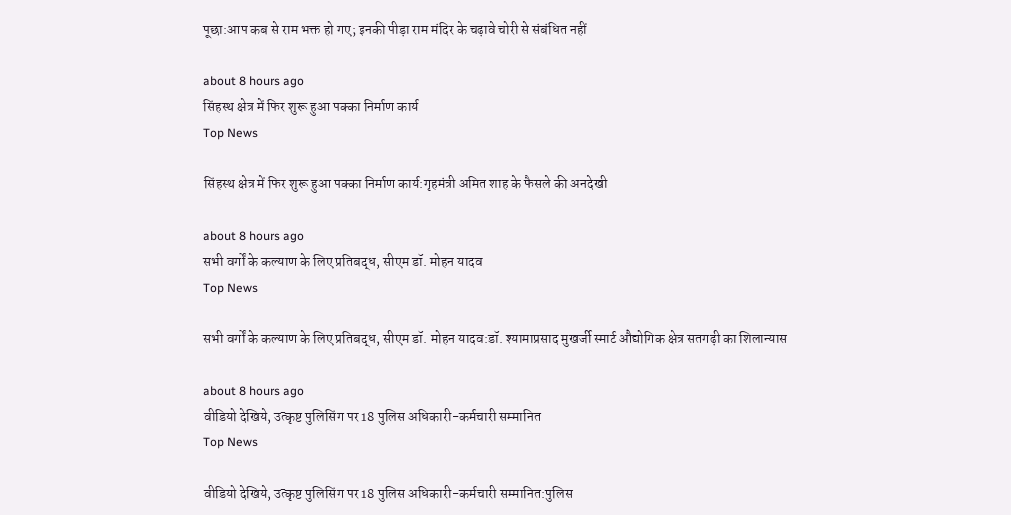पूछा:आप कब से राम भक्त हो गए; इनकी पीड़ा राम मंदिर के चढ़ावे चोरी से संबंधित नहीं

about 8 hours ago
सिंहस्थ क्षेत्र में फिर शुरू हुआ पक्का निर्माण कार्य
Top News

सिंहस्थ क्षेत्र में फिर शुरू हुआ पक्का निर्माण कार्य:गृहमंत्री अमित शाह के फैसले की अनदेखी

about 8 hours ago
सभी वर्गों के कल्याण के लिए प्रतिबद्ध, सीएम डॉ. मोहन यादव
Top News

सभी वर्गों के कल्याण के लिए प्रतिबद्ध, सीएम डॉ. मोहन यादव:डॉ. श्यामाप्रसाद मुखर्जी स्मार्ट औद्योगिक क्षेत्र सतगढ़ी का शिलान्यास

about 8 hours ago
वीडियो देखिये, उत्कृष्ट पुलिसिंग पर 18 पुलिस अधिकारी-कर्मचारी सम्मानित
Top News

वीडियो देखिये, उत्कृष्ट पुलिसिंग पर 18 पुलिस अधिकारी-कर्मचारी सम्मानित:पुलिस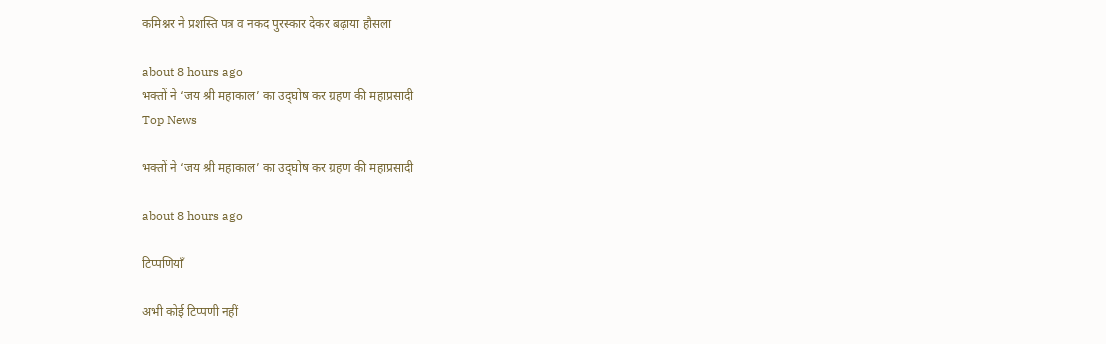कमिश्नर ने प्रशस्ति पत्र व नकद पुरस्कार देकर बढ़ाया हौसला

about 8 hours ago
भक्तों ने ‘जय श्री महाकाल’ का उद्‌घोष कर ग्रहण की महाप्रसादी
Top News

भक्तों ने ‘जय श्री महाकाल’ का उद्‌घोष कर ग्रहण की महाप्रसादी

about 8 hours ago

टिप्पणियाँ

अभी कोई टिप्पणी नहीं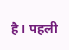है। पहली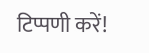टिप्पणी करें!